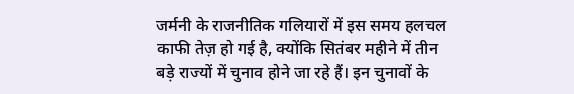जर्मनी के राजनीतिक गलियारों में इस समय हलचल काफी तेज़ हो गई है, क्योंकि सितंबर महीने में तीन बड़े राज्यों में चुनाव होने जा रहे हैं। इन चुनावों के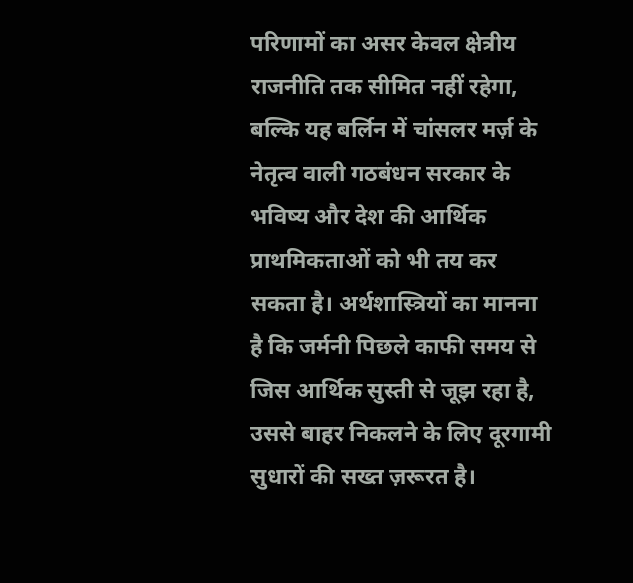परिणामों का असर केवल क्षेत्रीय राजनीति तक सीमित नहीं रहेगा, बल्कि यह बर्लिन में चांसलर मर्ज़ के नेतृत्व वाली गठबंधन सरकार के भविष्य और देश की आर्थिक प्राथमिकताओं को भी तय कर सकता है। अर्थशास्त्रियों का मानना है कि जर्मनी पिछले काफी समय से जिस आर्थिक सुस्ती से जूझ रहा है, उससे बाहर निकलने के लिए दूरगामी सुधारों की सख्त ज़रूरत है।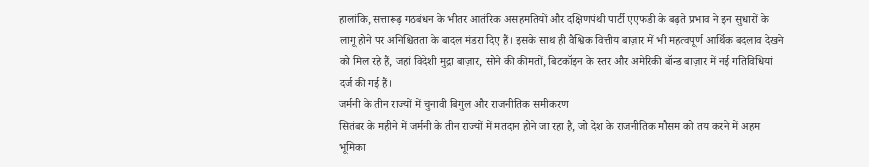हालांकि, सत्तारूढ़ गठबंधन के भीतर आतंरिक असहमतियों और दक्षिणपंथी पार्टी एएफडी के बढ़ते प्रभाव ने इन सुधारों के लागू होने पर अनिश्चितता के बादल मंडरा दिए हैं। इसके साथ ही वैश्विक वित्तीय बाज़ार में भी महत्वपूर्ण आर्थिक बदलाव देखने को मिल रहे हैं, जहां विदेशी मुद्रा बाज़ार, सोने की कीमतों, बिटकॉइन के स्तर और अमेरिकी बॉन्ड बाज़ार में नई गतिविधियां दर्ज की गई हैं।
जर्मनी के तीन राज्यों में चुनावी बिगुल और राजनीतिक समीकरण
सितंबर के महीने में जर्मनी के तीन राज्यों में मतदान होने जा रहा है, जो देश के राजनीतिक मौसम को तय करने में अहम भूमिका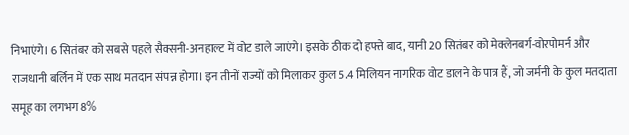निभाएंगे। 6 सितंबर को सबसे पहले सैक्सनी-अनहाल्ट में वोट डाले जाएंगे। इसके ठीक दो हफ्ते बाद, यानी 20 सितंबर को मेक्लेनबर्ग-वोरपोमर्न और राजधानी बर्लिन में एक साथ मतदान संपन्न होगा। इन तीनों राज्यों को मिलाकर कुल 5.4 मिलियन नागरिक वोट डालने के पात्र हैं, जो जर्मनी के कुल मतदाता समूह का लगभग 8%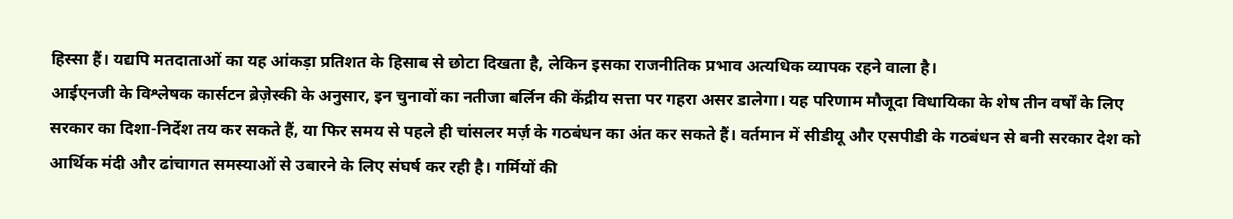हिस्सा हैं। यद्यपि मतदाताओं का यह आंकड़ा प्रतिशत के हिसाब से छोटा दिखता है, लेकिन इसका राजनीतिक प्रभाव अत्यधिक व्यापक रहने वाला है।
आईएनजी के विश्लेषक कार्सटन ब्रेज़ेस्की के अनुसार, इन चुनावों का नतीजा बर्लिन की केंद्रीय सत्ता पर गहरा असर डालेगा। यह परिणाम मौजूदा विधायिका के शेष तीन वर्षों के लिए सरकार का दिशा-निर्देश तय कर सकते हैं, या फिर समय से पहले ही चांसलर मर्ज़ के गठबंधन का अंत कर सकते हैं। वर्तमान में सीडीयू और एसपीडी के गठबंधन से बनी सरकार देश को आर्थिक मंदी और ढांचागत समस्याओं से उबारने के लिए संघर्ष कर रही है। गर्मियों की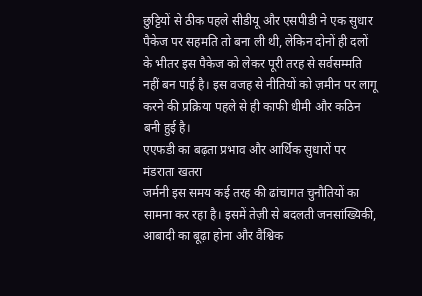छुट्टियों से ठीक पहले सीडीयू और एसपीडी ने एक सुधार पैकेज पर सहमति तो बना ली थी, लेकिन दोनों ही दलों के भीतर इस पैकेज को लेकर पूरी तरह से सर्वसम्मति नहीं बन पाई है। इस वजह से नीतियों को ज़मीन पर लागू करने की प्रक्रिया पहले से ही काफी धीमी और कठिन बनी हुई है।
एएफडी का बढ़ता प्रभाव और आर्थिक सुधारों पर मंडराता खतरा
जर्मनी इस समय कई तरह की ढांचागत चुनौतियों का सामना कर रहा है। इसमें तेज़ी से बदलती जनसांख्यिकी, आबादी का बूढ़ा होना और वैश्विक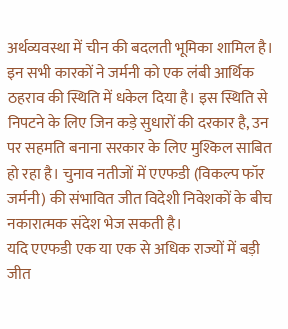अर्थव्यवस्था में चीन की बदलती भूमिका शामिल है। इन सभी कारकों ने जर्मनी को एक लंबी आर्थिक ठहराव की स्थिति में धकेल दिया है। इस स्थिति से निपटने के लिए जिन कड़े सुधारों की दरकार है, उन पर सहमति बनाना सरकार के लिए मुश्किल साबित हो रहा है। चुनाव नतीजों में एएफडी (विकल्प फॉर जर्मनी) की संभावित जीत विदेशी निवेशकों के बीच नकारात्मक संदेश भेज सकती है।
यदि एएफडी एक या एक से अधिक राज्यों में बड़ी जीत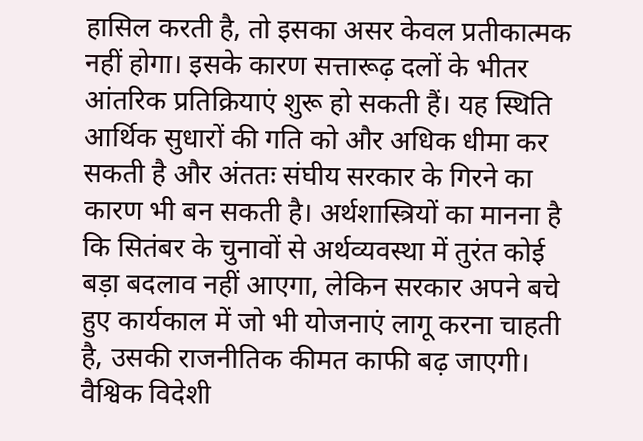हासिल करती है, तो इसका असर केवल प्रतीकात्मक नहीं होगा। इसके कारण सत्तारूढ़ दलों के भीतर आंतरिक प्रतिक्रियाएं शुरू हो सकती हैं। यह स्थिति आर्थिक सुधारों की गति को और अधिक धीमा कर सकती है और अंततः संघीय सरकार के गिरने का कारण भी बन सकती है। अर्थशास्त्रियों का मानना है कि सितंबर के चुनावों से अर्थव्यवस्था में तुरंत कोई बड़ा बदलाव नहीं आएगा, लेकिन सरकार अपने बचे हुए कार्यकाल में जो भी योजनाएं लागू करना चाहती है, उसकी राजनीतिक कीमत काफी बढ़ जाएगी।
वैश्विक विदेशी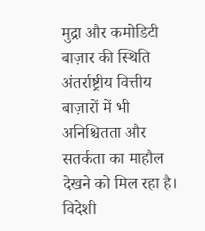मुद्रा और कमोडिटी बाज़ार की स्थिति
अंतर्राष्ट्रीय वित्तीय बाज़ारों में भी अनिश्चितता और सतर्कता का माहौल देखने को मिल रहा है। विदेशी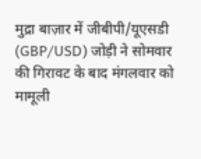मुद्रा बाज़ार में जीबीपी/यूएसडी (GBP/USD) जोड़ी ने सोमवार की गिरावट के बाद मंगलवार को मामूली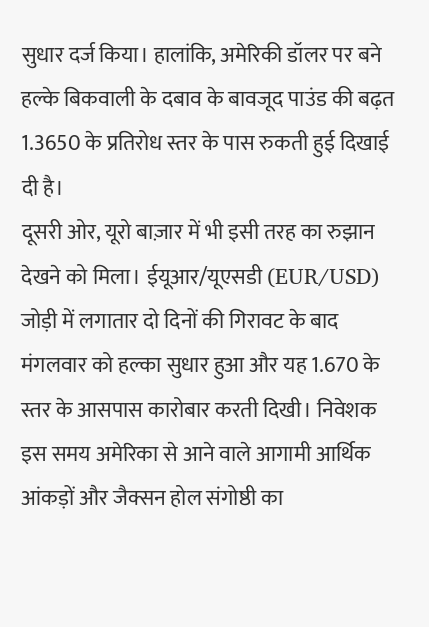सुधार दर्ज किया। हालांकि, अमेरिकी डॉलर पर बने हल्के बिकवाली के दबाव के बावजूद पाउंड की बढ़त 1.3650 के प्रतिरोध स्तर के पास रुकती हुई दिखाई दी है।
दूसरी ओर, यूरो बाज़ार में भी इसी तरह का रुझान देखने को मिला। ईयूआर/यूएसडी (EUR/USD) जोड़ी में लगातार दो दिनों की गिरावट के बाद मंगलवार को हल्का सुधार हुआ और यह 1.670 के स्तर के आसपास कारोबार करती दिखी। निवेशक इस समय अमेरिका से आने वाले आगामी आर्थिक आंकड़ों और जैक्सन होल संगोष्ठी का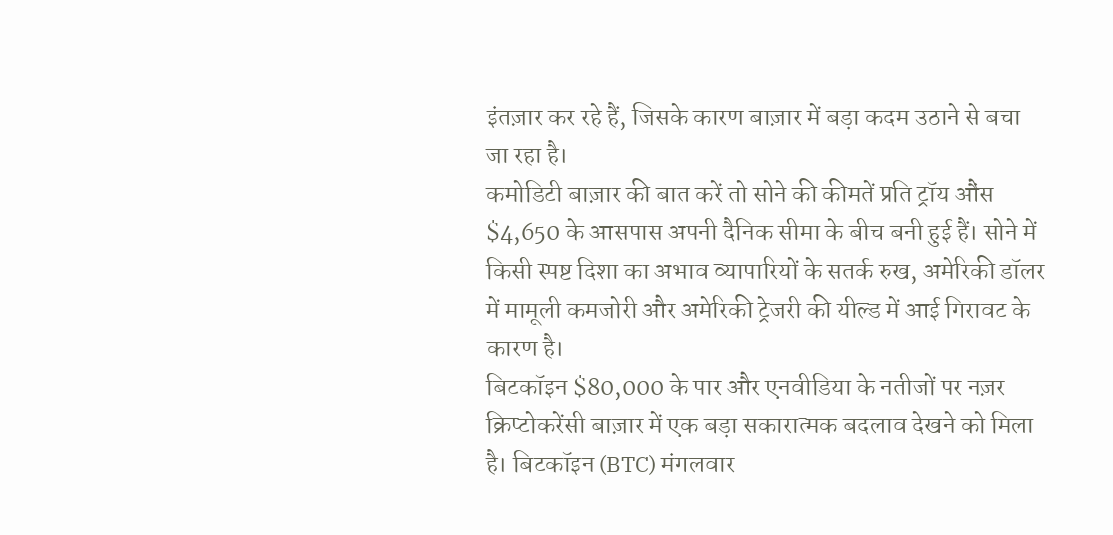इंतज़ार कर रहे हैं, जिसके कारण बाज़ार में बड़ा कदम उठाने से बचा जा रहा है।
कमोडिटी बाज़ार की बात करें तो सोने की कीमतें प्रति ट्रॉय औंस $4,650 के आसपास अपनी दैनिक सीमा के बीच बनी हुई हैं। सोने में किसी स्पष्ट दिशा का अभाव व्यापारियों के सतर्क रुख, अमेरिकी डॉलर में मामूली कमजोरी और अमेरिकी ट्रेजरी की यील्ड में आई गिरावट के कारण है।
बिटकॉइन $80,000 के पार और एनवीडिया के नतीजों पर नज़र
क्रिप्टोकरेंसी बाज़ार में एक बड़ा सकारात्मक बदलाव देखने को मिला है। बिटकॉइन (BTC) मंगलवार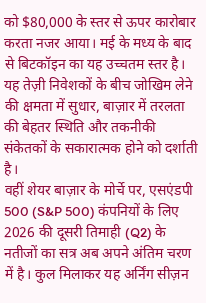को $80,000 के स्तर से ऊपर कारोबार करता नजर आया। मई के मध्य के बाद से बिटकॉइन का यह उच्चतम स्तर है। यह तेज़ी निवेशकों के बीच जोखिम लेने की क्षमता में सुधार, बाज़ार में तरलता की बेहतर स्थिति और तकनीकी संकेतकों के सकारात्मक होने को दर्शाती है।
वहीं शेयर बाज़ार के मोर्चे पर, एसएंडपी 500 (S&P 500) कंपनियों के लिए 2026 की दूसरी तिमाही (Q2) के नतीजों का सत्र अब अपने अंतिम चरण में है। कुल मिलाकर यह अर्निंग सीज़न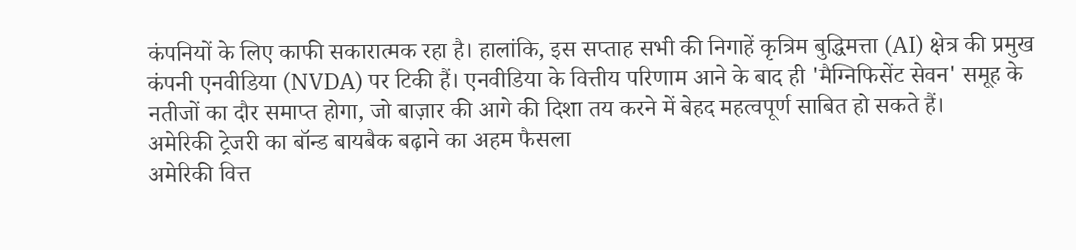कंपनियों के लिए काफी सकारात्मक रहा है। हालांकि, इस सप्ताह सभी की निगाहें कृत्रिम बुद्धिमत्ता (AI) क्षेत्र की प्रमुख कंपनी एनवीडिया (NVDA) पर टिकी हैं। एनवीडिया के वित्तीय परिणाम आने के बाद ही 'मैग्निफिसेंट सेवन' समूह के नतीजों का दौर समाप्त होगा, जो बाज़ार की आगे की दिशा तय करने में बेहद महत्वपूर्ण साबित हो सकते हैं।
अमेरिकी ट्रेजरी का बॉन्ड बायबैक बढ़ाने का अहम फैसला
अमेरिकी वित्त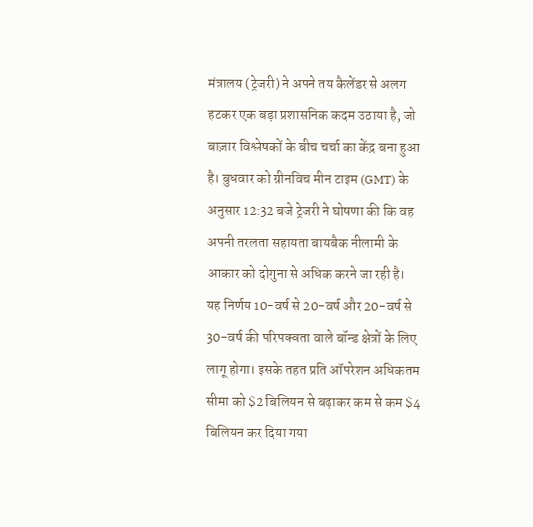मंत्रालय (ट्रेजरी) ने अपने तय कैलेंडर से अलग हटकर एक बड़ा प्रशासनिक कदम उठाया है, जो बाज़ार विश्लेषकों के बीच चर्चा का केंद्र बना हुआ है। बुधवार को ग्रीनविच मीन टाइम (GMT) के अनुसार 12:32 बजे ट्रेजरी ने घोषणा की कि वह अपनी तरलता सहायता बायबैक नीलामी के आकार को दोगुना से अधिक करने जा रही है।
यह निर्णय 10-वर्ष से 20-वर्ष और 20-वर्ष से 30-वर्ष की परिपक्वता वाले बॉन्ड क्षेत्रों के लिए लागू होगा। इसके तहत प्रति ऑपरेशन अधिकतम सीमा को $2 बिलियन से बढ़ाकर कम से कम $4 बिलियन कर दिया गया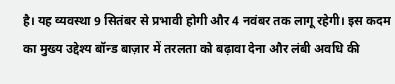है। यह व्यवस्था 9 सितंबर से प्रभावी होगी और 4 नवंबर तक लागू रहेगी। इस कदम का मुख्य उद्देश्य बॉन्ड बाज़ार में तरलता को बढ़ावा देना और लंबी अवधि की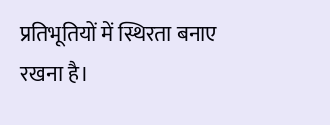प्रतिभूतियों में स्थिरता बनाए रखना है।